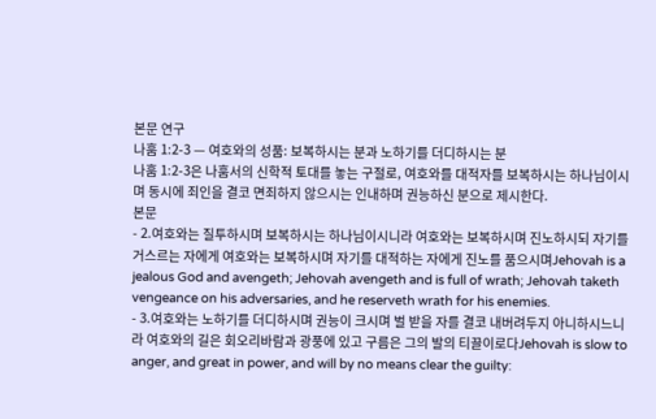본문 연구
나훔 1:2-3 — 여호와의 성품: 보복하시는 분과 노하기를 더디하시는 분
나훔 1:2-3은 나훔서의 신학적 토대를 놓는 구절로, 여호와를 대적자를 보복하시는 하나님이시며 동시에 죄인을 결코 면죄하지 않으시는 인내하며 권능하신 분으로 제시한다.
본문
- 2.여호와는 질투하시며 보복하시는 하나님이시니라 여호와는 보복하시며 진노하시되 자기를 거스르는 자에게 여호와는 보복하시며 자기를 대적하는 자에게 진노를 품으시며Jehovah is a jealous God and avengeth; Jehovah avengeth and is full of wrath; Jehovah taketh vengeance on his adversaries, and he reserveth wrath for his enemies.
- 3.여호와는 노하기를 더디하시며 권능이 크시며 벌 받을 자를 결코 내버려두지 아니하시느니라 여호와의 길은 회오리바람과 광풍에 있고 구름은 그의 발의 티끌이로다Jehovah is slow to anger, and great in power, and will by no means clear the guilty: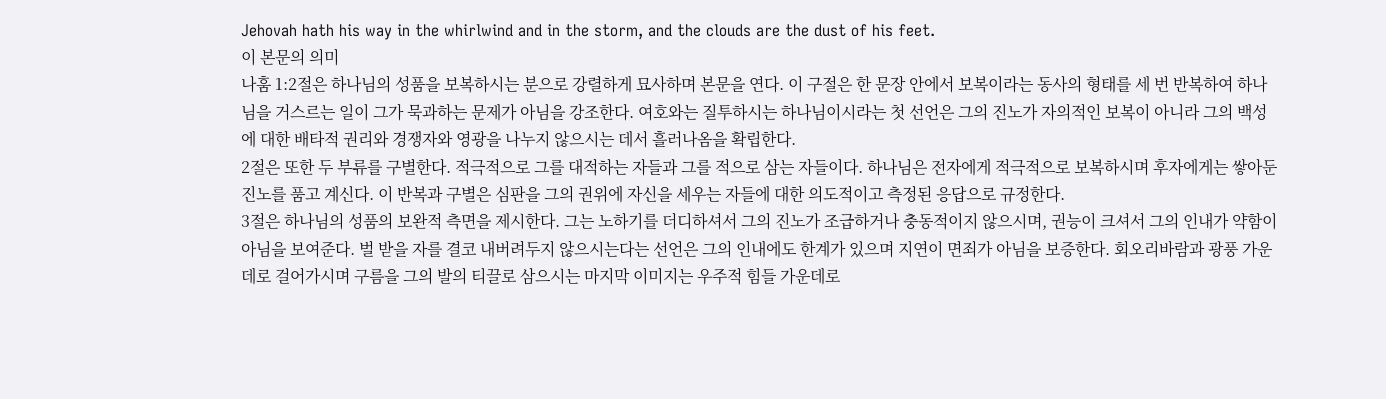Jehovah hath his way in the whirlwind and in the storm, and the clouds are the dust of his feet.
이 본문의 의미
나훔 1:2절은 하나님의 성품을 보복하시는 분으로 강렬하게 묘사하며 본문을 연다. 이 구절은 한 문장 안에서 보복이라는 동사의 형태를 세 번 반복하여 하나님을 거스르는 일이 그가 묵과하는 문제가 아님을 강조한다. 여호와는 질투하시는 하나님이시라는 첫 선언은 그의 진노가 자의적인 보복이 아니라 그의 백성에 대한 배타적 권리와 경쟁자와 영광을 나누지 않으시는 데서 흘러나옴을 확립한다.
2절은 또한 두 부류를 구별한다. 적극적으로 그를 대적하는 자들과 그를 적으로 삼는 자들이다. 하나님은 전자에게 적극적으로 보복하시며 후자에게는 쌓아둔 진노를 품고 계신다. 이 반복과 구별은 심판을 그의 권위에 자신을 세우는 자들에 대한 의도적이고 측정된 응답으로 규정한다.
3절은 하나님의 성품의 보완적 측면을 제시한다. 그는 노하기를 더디하셔서 그의 진노가 조급하거나 충동적이지 않으시며, 권능이 크셔서 그의 인내가 약함이 아님을 보여준다. 벌 받을 자를 결코 내버려두지 않으시는다는 선언은 그의 인내에도 한계가 있으며 지연이 면죄가 아님을 보증한다. 회오리바람과 광풍 가운데로 걸어가시며 구름을 그의 발의 티끌로 삼으시는 마지막 이미지는 우주적 힘들 가운데로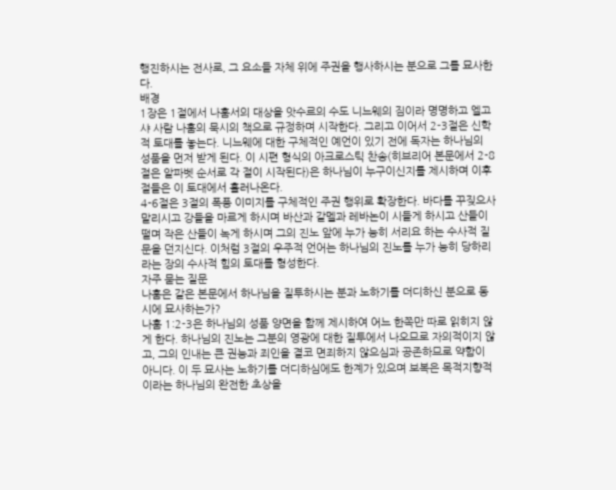행진하시는 전사로, 그 요소들 자체 위에 주권을 행사하시는 분으로 그를 묘사한다.
배경
1장은 1절에서 나훔서의 대상을 앗수르의 수도 니느웨의 짐이라 명명하고 엘고샤 사람 나훔의 묵시의 책으로 규정하며 시작한다. 그리고 이어서 2-3절은 신학적 토대를 놓는다. 니느웨에 대한 구체적인 예언이 있기 전에 독자는 하나님의 성품을 먼저 받게 된다. 이 시편 형식의 아크로스틱 찬송(히브리어 본문에서 2-8절은 알파벳 순서로 각 절이 시작된다)은 하나님이 누구이신지를 제시하며 이후 절들은 이 토대에서 흘러나온다.
4-6절은 3절의 폭풍 이미지를 구체적인 주권 행위로 확장한다. 바다를 꾸짖으사 말리시고 강들을 마르게 하시며 바산과 갈멜과 레바논이 시들게 하시고 산들이 떨며 작은 산들이 녹게 하시며 그의 진노 앞에 누가 능히 서리요 하는 수사적 질문을 던지신다. 이처럼 3절의 우주적 언어는 하나님의 진노를 누가 능히 당하리라는 장의 수사적 힘의 토대를 형성한다.
자주 묻는 질문
나훔은 같은 본문에서 하나님을 질투하시는 분과 노하기를 더디하신 분으로 동시에 묘사하는가?
나훔 1:2-3은 하나님의 성품 양면을 함께 제시하여 어느 한쪽만 따로 읽히지 않게 한다. 하나님의 진노는 그분의 영광에 대한 질투에서 나오므로 자의적이지 않고, 그의 인내는 큰 권능과 죄인을 결코 면죄하지 않으심과 공존하므로 약함이 아니다. 이 두 묘사는 노하기를 더디하심에도 한계가 있으며 보복은 목적지향적이라는 하나님의 완전한 초상을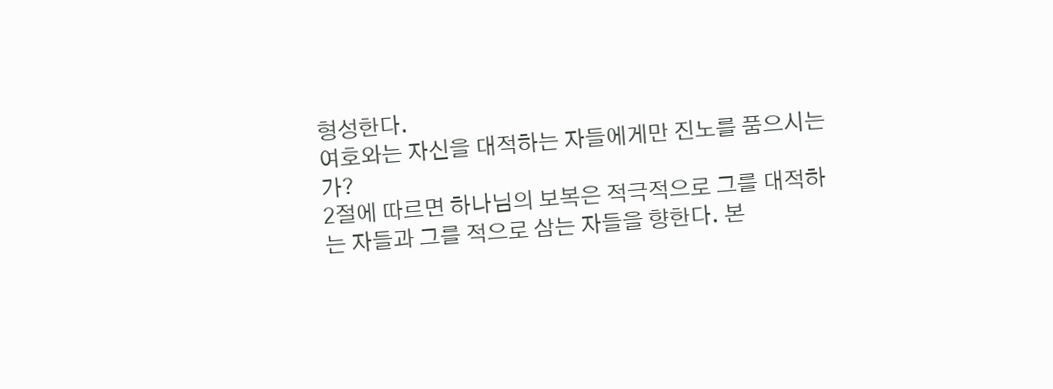형성한다.
여호와는 자신을 대적하는 자들에게만 진노를 품으시는가?
2절에 따르면 하나님의 보복은 적극적으로 그를 대적하는 자들과 그를 적으로 삼는 자들을 향한다. 본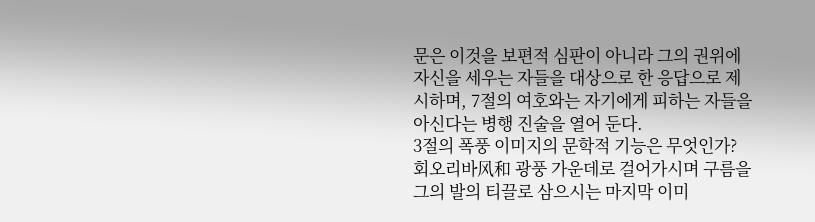문은 이것을 보편적 심판이 아니라 그의 권위에 자신을 세우는 자들을 대상으로 한 응답으로 제시하며, 7절의 여호와는 자기에게 피하는 자들을 아신다는 병행 진술을 열어 둔다.
3절의 폭풍 이미지의 문학적 기능은 무엇인가?
회오리바风和 광풍 가운데로 걸어가시며 구름을 그의 발의 티끌로 삼으시는 마지막 이미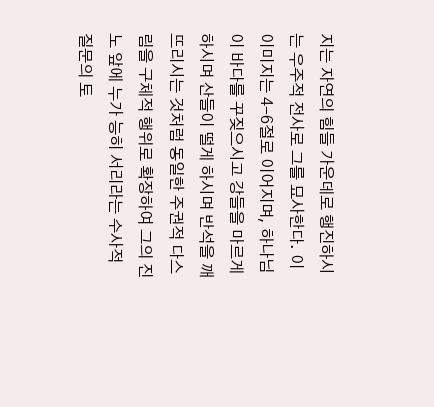지는 자연의 힘들 가운데로 행진하시는 우주적 전사로 그를 묘사한다. 이 이미지는 4-6절로 이어지며, 하나님이 바다를 꾸짖으시고 강들을 마르게 하시며 산들이 떨게 하시며 반석을 깨뜨리시는 것처럼 동일한 주권적 다스림을 구체적 행위로 확장하여 그의 진노 앞에 누가 능히 서리라는 수사적 질문의 토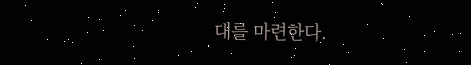대를 마련한다.